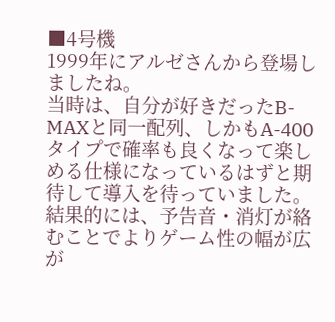■4号機
1999年にアルゼさんから登場しましたね。
当時は、自分が好きだったB-MAXと同一配列、しかもA-400タイプで確率も良くなって楽しめる仕様になっているはずと期待して導入を待っていました。
結果的には、予告音・消灯が絡むことでよりゲーム性の幅が広が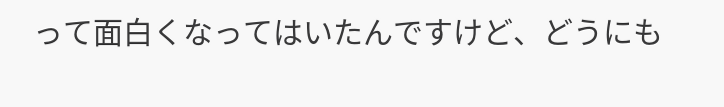って面白くなってはいたんですけど、どうにも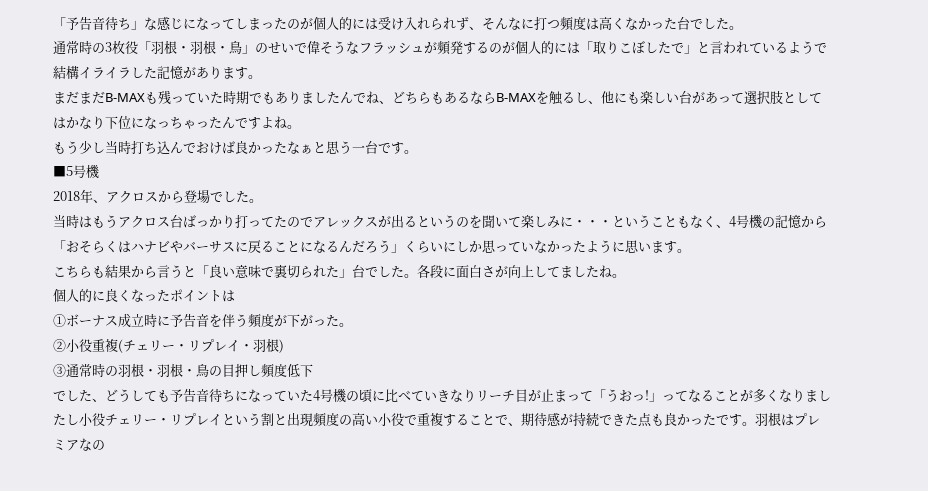「予告音待ち」な感じになってしまったのが個人的には受け入れられず、そんなに打つ頻度は高くなかった台でした。
通常時の3枚役「羽根・羽根・鳥」のせいで偉そうなフラッシュが頻発するのが個人的には「取りこぼしたで」と言われているようで結構イライラした記憶があります。
まだまだB-MAXも残っていた時期でもありましたんでね、どちらもあるならB-MAXを触るし、他にも楽しい台があって選択肢としてはかなり下位になっちゃったんですよね。
もう少し当時打ち込んでおけば良かったなぁと思う一台です。
■5号機
2018年、アクロスから登場でした。
当時はもうアクロス台ばっかり打ってたのでアレックスが出るというのを聞いて楽しみに・・・ということもなく、4号機の記憶から「おそらくはハナビやバーサスに戻ることになるんだろう」くらいにしか思っていなかったように思います。
こちらも結果から言うと「良い意味で裏切られた」台でした。各段に面白さが向上してましたね。
個人的に良くなったポイントは
①ボーナス成立時に予告音を伴う頻度が下がった。
②小役重複(チェリー・リプレイ・羽根)
③通常時の羽根・羽根・鳥の目押し頻度低下
でした、どうしても予告音待ちになっていた4号機の頃に比べていきなりリーチ目が止まって「うおっ!」ってなることが多くなりましたし小役チェリー・リプレイという割と出現頻度の高い小役で重複することで、期待感が持続できた点も良かったです。羽根はプレミアなの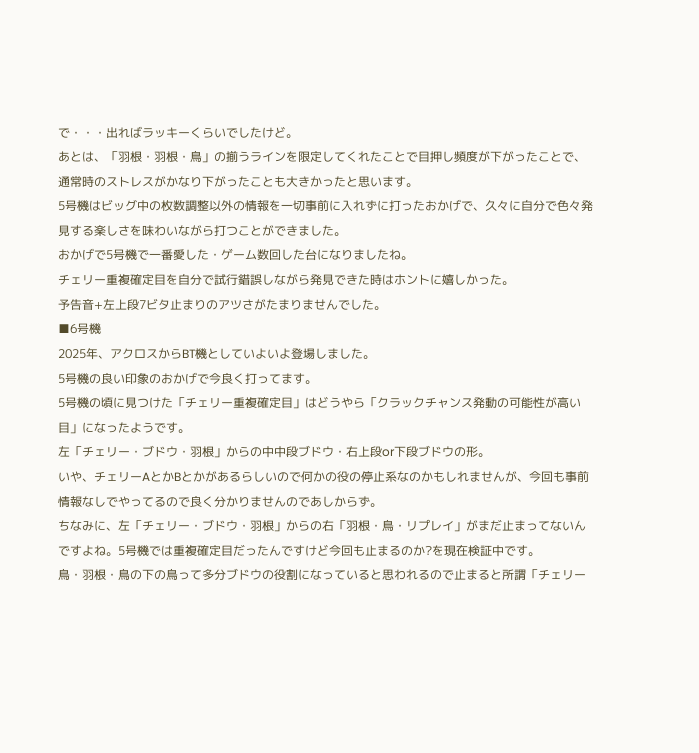で・・・出ればラッキーくらいでしたけど。
あとは、「羽根・羽根・鳥」の揃うラインを限定してくれたことで目押し頻度が下がったことで、通常時のストレスがかなり下がったことも大きかったと思います。
5号機はビッグ中の枚数調整以外の情報を一切事前に入れずに打ったおかげで、久々に自分で色々発見する楽しさを味わいながら打つことができました。
おかげで5号機で一番愛した・ゲーム数回した台になりましたね。
チェリー重複確定目を自分で試行錯誤しながら発見できた時はホントに嬉しかった。
予告音+左上段7ビタ止まりのアツさがたまりませんでした。
■6号機
2025年、アクロスからBT機としていよいよ登場しました。
5号機の良い印象のおかげで今良く打ってます。
5号機の頃に見つけた「チェリー重複確定目」はどうやら「クラックチャンス発動の可能性が高い目」になったようです。
左「チェリー・ブドウ・羽根」からの中中段ブドウ・右上段or下段ブドウの形。
いや、チェリーAとかBとかがあるらしいので何かの役の停止系なのかもしれませんが、今回も事前情報なしでやってるので良く分かりませんのであしからず。
ちなみに、左「チェリー・ブドウ・羽根」からの右「羽根・鳥・リプレイ」がまだ止まってないんですよね。5号機では重複確定目だったんですけど今回も止まるのか?を現在検証中です。
鳥・羽根・鳥の下の鳥って多分ブドウの役割になっていると思われるので止まると所謂「チェリー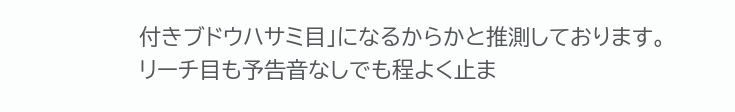付きブドウハサミ目」になるからかと推測しております。
リーチ目も予告音なしでも程よく止ま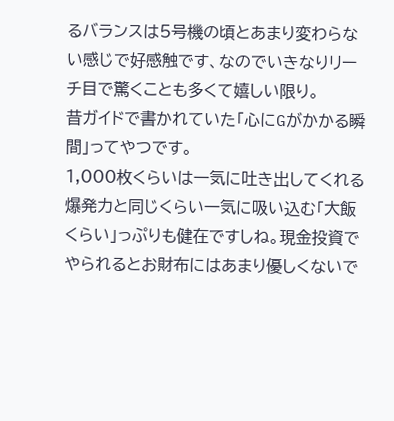るバランスは5号機の頃とあまり変わらない感じで好感触です、なのでいきなりリーチ目で驚くことも多くて嬉しい限り。
昔ガイドで書かれていた「心にGがかかる瞬間」ってやつです。
1,000枚くらいは一気に吐き出してくれる爆発力と同じくらい一気に吸い込む「大飯くらい」っぷりも健在ですしね。現金投資でやられるとお財布にはあまり優しくないで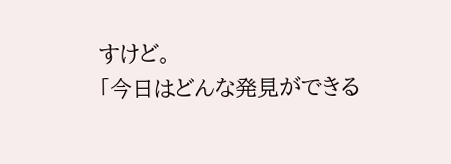すけど。
「今日はどんな発見ができる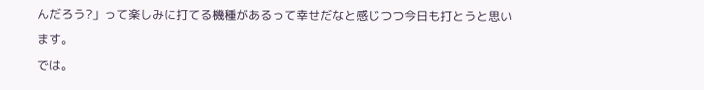んだろう?」って楽しみに打てる機種があるって幸せだなと感じつつ今日も打とうと思います。
では。